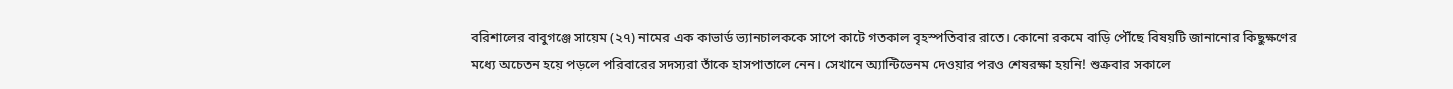বরিশালের বাবুগঞ্জে সায়েম (২৭) নামের এক কাভার্ড ভ্যানচালককে সাপে কাটে গতকাল বৃহস্পতিবার রাতে। কোনো রকমে বাড়ি পৌঁছে বিষয়টি জানানোর কিছুক্ষণের মধ্যে অচেতন হয়ে পড়লে পরিবারের সদস্যরা তাঁকে হাসপাতালে নেন। সেখানে অ্যান্টিভেনম দেওয়ার পরও শেষরক্ষা হয়নি! শুক্রবার সকালে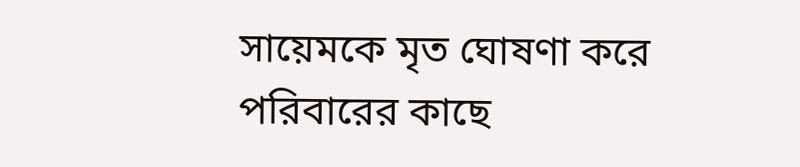সায়েমকে মৃত ঘোষণা করে পরিবারের কাছে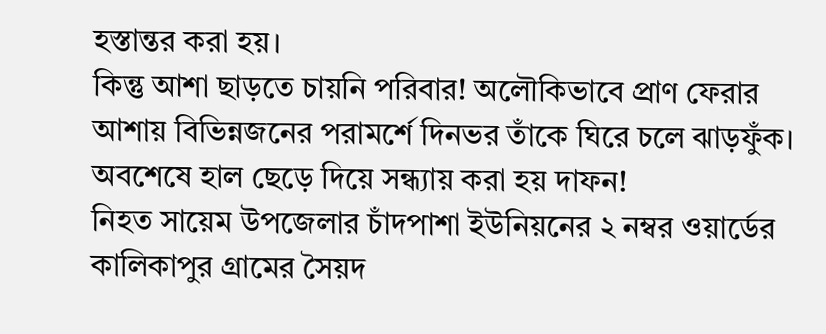হস্তান্তর করা হয়।
কিন্তু আশা ছাড়তে চায়নি পরিবার! অলৌকিভাবে প্রাণ ফেরার আশায় বিভিন্নজনের পরামর্শে দিনভর তাঁকে ঘিরে চলে ঝাড়ফুঁক। অবশেষে হাল ছেড়ে দিয়ে সন্ধ্যায় করা হয় দাফন!
নিহত সায়েম উপজেলার চাঁদপাশা ইউনিয়নের ২ নম্বর ওয়ার্ডের কালিকাপুর গ্রামের সৈয়দ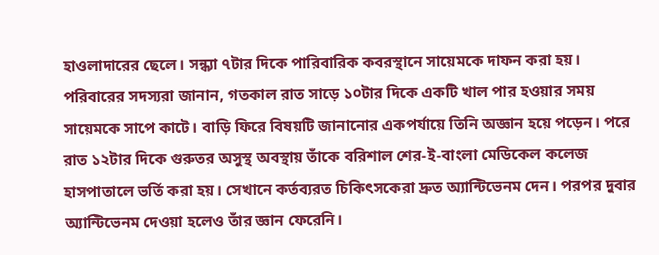হাওলাদারের ছেলে। সন্ধ্যা ৭টার দিকে পারিবারিক কবরস্থানে সায়েমকে দাফন করা হয়।
পরিবারের সদস্যরা জানান, গতকাল রাত সাড়ে ১০টার দিকে একটি খাল পার হওয়ার সময় সায়েমকে সাপে কাটে। বাড়ি ফিরে বিষয়টি জানানোর একপর্যায়ে তিনি অজ্ঞান হয়ে পড়েন। পরে রাত ১২টার দিকে গুরুতর অসুস্থ অবস্থায় তাঁকে বরিশাল শের-ই-বাংলা মেডিকেল কলেজ হাসপাতালে ভর্তি করা হয়। সেখানে কর্তব্যরত চিকিৎসকেরা দ্রুত অ্যান্টিভেনম দেন। পরপর দুবার অ্যান্টিভেনম দেওয়া হলেও তাঁর জ্ঞান ফেরেনি।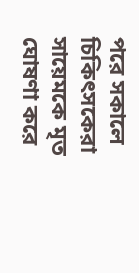পরে সকালে চিকিৎসকেরা সায়েমকে মৃত ঘোষণা করে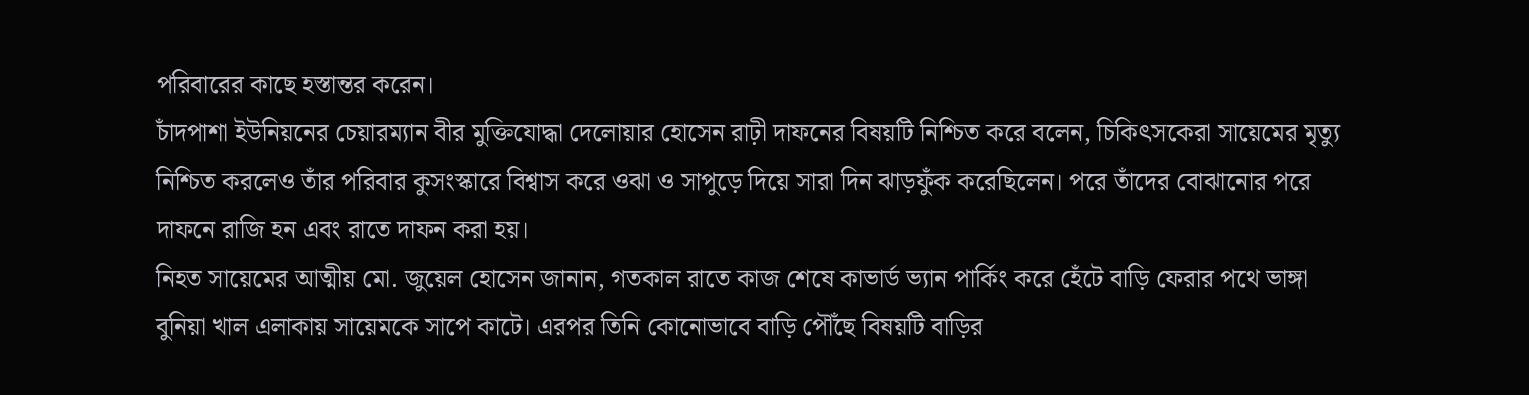পরিবারের কাছে হস্তান্তর করেন।
চাঁদপাশা ইউনিয়নের চেয়ারম্যান বীর মুক্তিযোদ্ধা দেলোয়ার হোসেন রাঢ়ী দাফনের বিষয়টি নিশ্চিত করে বলেন, চিকিৎসকেরা সায়েমের মৃত্যু নিশ্চিত করলেও তাঁর পরিবার কুসংস্কারে বিশ্বাস করে ওঝা ও সাপুড়ে দিয়ে সারা দিন ঝাড়ফুঁক করেছিলেন। পরে তাঁদের বোঝানোর পরে দাফনে রাজি হন এবং রাতে দাফন করা হয়।
নিহত সায়েমের আত্মীয় মো. জুয়েল হোসেন জানান, গতকাল রাতে কাজ শেষে কাভার্ড ভ্যান পার্কিং করে হেঁটে বাড়ি ফেরার পথে ভাঙ্গা বুনিয়া খাল এলাকায় সায়েমকে সাপে কাটে। এরপর তিনি কোনোভাবে বাড়ি পৌঁছে বিষয়টি বাড়ির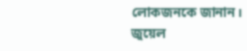লোকজনকে জানান।
জুয়েল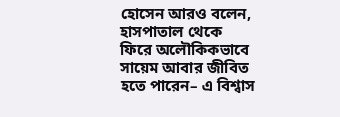হোসেন আরও বলেন, হাসপাতাল থেকে ফিরে অলৌকিকভাবে সায়েম আবার জীবিত হতে পারেন– এ বিশ্বাস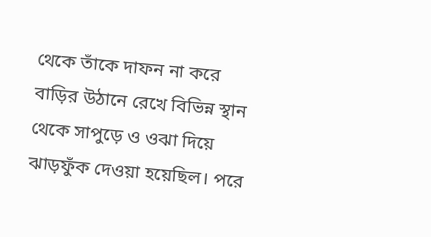থেকে তাঁকে দাফন না করে বাড়ির উঠানে রেখে বিভিন্ন স্থান থেকে সাপুড়ে ও ওঝা দিয়ে ঝাড়ফুঁক দেওয়া হয়েছিল। পরে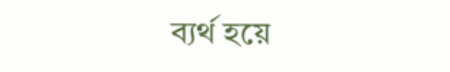ব্যর্থ হয়ে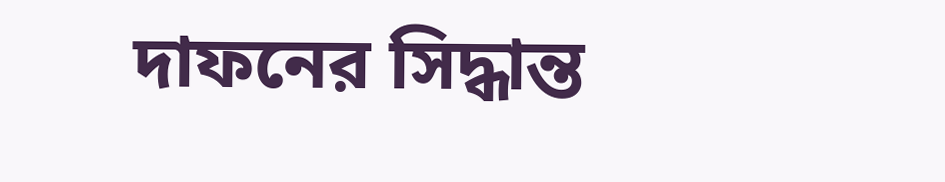দাফনের সিদ্ধান্ত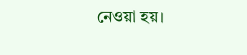নেওয়া হয়।